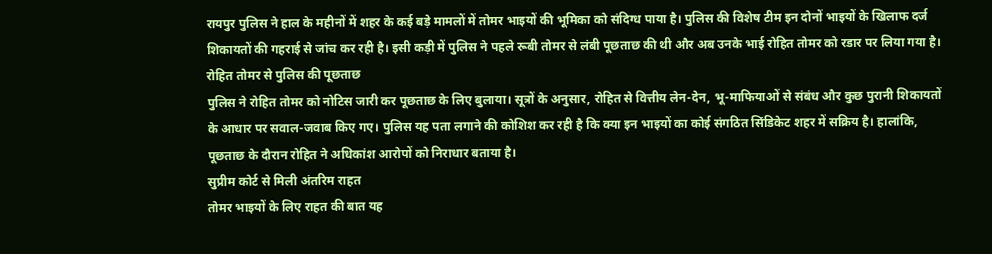रायपुर पुलिस ने हाल के महीनों में शहर के कई बड़े मामलों में तोमर भाइयों की भूमिका को संदिग्ध पाया है। पुलिस की विशेष टीम इन दोनों भाइयों के खिलाफ दर्ज शिकायतों की गहराई से जांच कर रही है। इसी कड़ी में पुलिस ने पहले रूबी तोमर से लंबी पूछताछ की थी और अब उनके भाई रोहित तोमर को रडार पर लिया गया है।
रोहित तोमर से पुलिस की पूछताछ
पुलिस ने रोहित तोमर को नोटिस जारी कर पूछताछ के लिए बुलाया। सूत्रों के अनुसार, रोहित से वित्तीय लेन-देन, भू-माफियाओं से संबंध और कुछ पुरानी शिकायतों के आधार पर सवाल-जवाब किए गए। पुलिस यह पता लगाने की कोशिश कर रही है कि क्या इन भाइयों का कोई संगठित सिंडिकेट शहर में सक्रिय है। हालांकि, पूछताछ के दौरान रोहित ने अधिकांश आरोपों को निराधार बताया है।
सुप्रीम कोर्ट से मिली अंतरिम राहत
तोमर भाइयों के लिए राहत की बात यह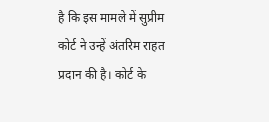है कि इस मामले में सुप्रीम कोर्ट ने उन्हें अंतरिम राहत प्रदान की है। कोर्ट के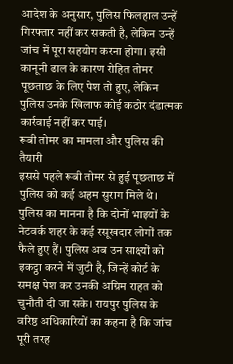आदेश के अनुसार, पुलिस फिलहाल उन्हें गिरफ्तार नहीं कर सकती है, लेकिन उन्हें जांच में पूरा सहयोग करना होगा। इसी कानूनी ढाल के कारण रोहित तोमर पूछताछ के लिए पेश तो हुए, लेकिन पुलिस उनके खिलाफ कोई कठोर दंडात्मक कार्रवाई नहीं कर पाई।
रूबी तोमर का मामला और पुलिस की तैयारी
इससे पहले रूबी तोमर से हुई पूछताछ में पुलिस को कई अहम सुराग मिले थे। पुलिस का मानना है कि दोनों भाइयों के नेटवर्क शहर के कई रसूखदार लोगों तक फैले हुए हैं। पुलिस अब उन साक्ष्यों को इकट्ठा करने में जुटी है, जिन्हें कोर्ट के समक्ष पेश कर उनकी अग्रिम राहत को चुनौती दी जा सके। रायपुर पुलिस के वरिष्ठ अधिकारियों का कहना है कि जांच पूरी तरह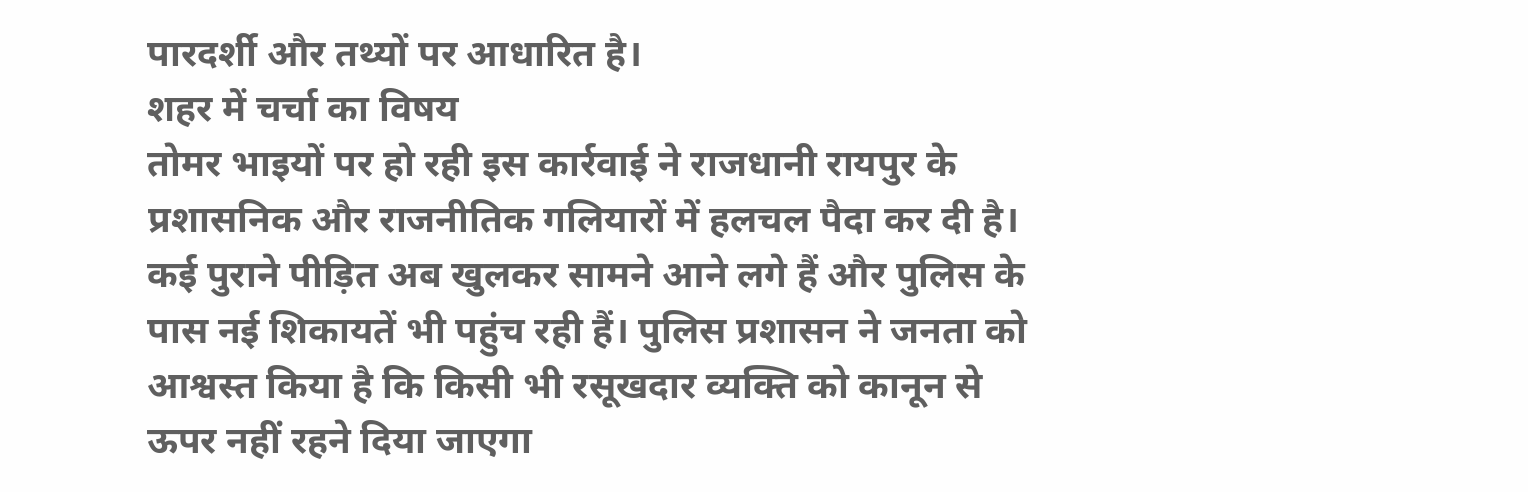पारदर्शी और तथ्यों पर आधारित है।
शहर में चर्चा का विषय
तोमर भाइयों पर हो रही इस कार्रवाई ने राजधानी रायपुर के प्रशासनिक और राजनीतिक गलियारों में हलचल पैदा कर दी है। कई पुराने पीड़ित अब खुलकर सामने आने लगे हैं और पुलिस के पास नई शिकायतें भी पहुंच रही हैं। पुलिस प्रशासन ने जनता को आश्वस्त किया है कि किसी भी रसूखदार व्यक्ति को कानून से ऊपर नहीं रहने दिया जाएगा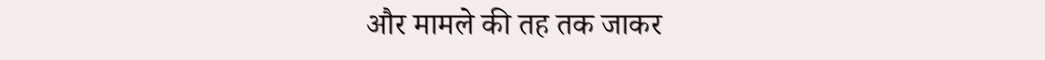और मामले की तह तक जाकर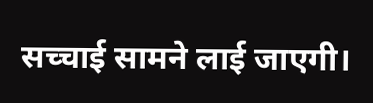सच्चाई सामने लाई जाएगी।